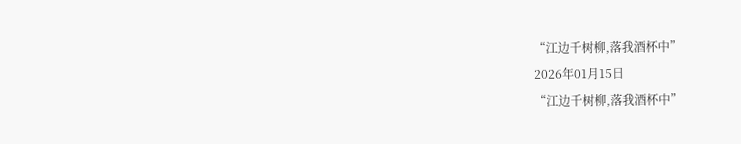“江边千树柳,落我酒杯中”
2026年01月15日
“江边千树柳,落我酒杯中”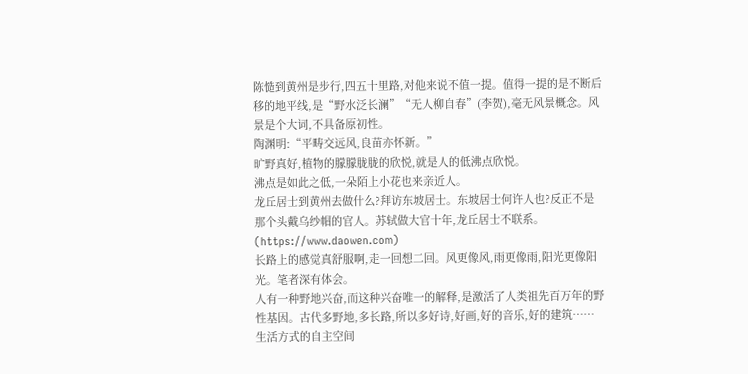陈慥到黄州是步行,四五十里路,对他来说不值一提。值得一提的是不断后移的地平线,是“野水泛长澜”“无人柳自春”(李贺),毫无风景概念。风景是个大词,不具备原初性。
陶渊明:“平畴交远风,良苗亦怀新。”
旷野真好,植物的朦朦胧胧的欣悦,就是人的低沸点欣悦。
沸点是如此之低,一朵陌上小花也来亲近人。
龙丘居士到黄州去做什么?拜访东坡居士。东坡居士何许人也?反正不是那个头戴乌纱帽的官人。苏轼做大官十年,龙丘居士不联系。(https://www.daowen.com)
长路上的感觉真舒服啊,走一回想二回。风更像风,雨更像雨,阳光更像阳光。笔者深有体会。
人有一种野地兴奋,而这种兴奋唯一的解释,是激活了人类祖先百万年的野性基因。古代多野地,多长路,所以多好诗,好画,好的音乐,好的建筑……生活方式的自主空间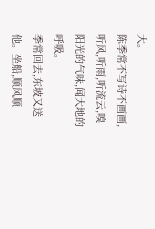大。
陈季常不写诗不画画,听风,听雨,听流云,嗅阳光的气味,闻大地的呼吸。
季常回去,东坡又送他。坐船,顺风顺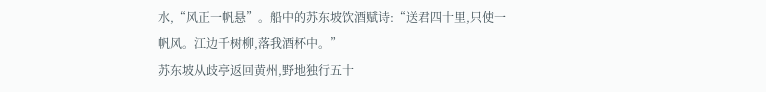水,“风正一帆悬”。船中的苏东坡饮酒赋诗:“送君四十里,只使一帆风。江边千树柳,落我酒杯中。”
苏东坡从歧亭返回黄州,野地独行五十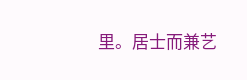里。居士而兼艺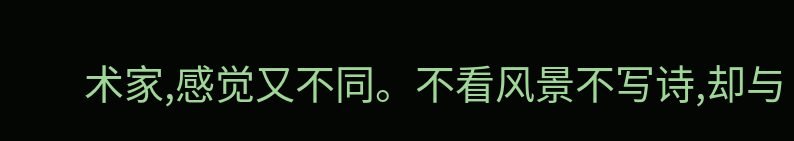术家,感觉又不同。不看风景不写诗,却与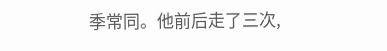季常同。他前后走了三次,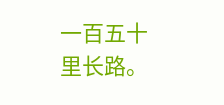一百五十里长路。